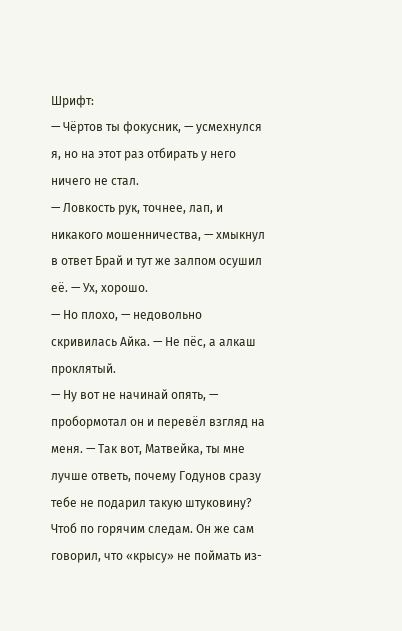Шрифт:
— Чёртов ты фокусник, — усмехнулся я, но на этот раз отбирать у него ничего не стал.
— Ловкость рук, точнее, лап, и никакого мошенничества, — хмыкнул в ответ Брай и тут же залпом осушил её. — Ух, хорошо.
— Но плохо, — недовольно скривилась Айка. — Не пёс, а алкаш проклятый.
— Ну вот не начинай опять, — пробормотал он и перевёл взгляд на меня. — Так вот, Матвейка, ты мне лучше ответь, почему Годунов сразу тебе не подарил такую штуковину? Чтоб по горячим следам. Он же сам говорил, что «крысу» не поймать из-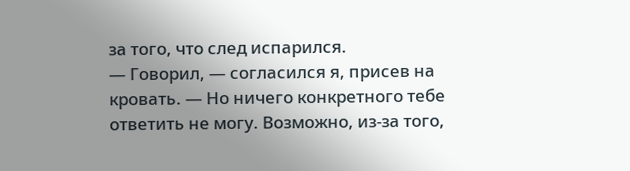за того, что след испарился.
— Говорил, — согласился я, присев на кровать. — Но ничего конкретного тебе ответить не могу. Возможно, из-за того,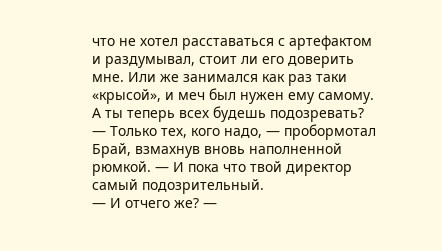что не хотел расставаться с артефактом и раздумывал, стоит ли его доверить мне. Или же занимался как раз таки «крысой», и меч был нужен ему самому. А ты теперь всех будешь подозревать?
— Только тех, кого надо, — пробормотал Брай, взмахнув вновь наполненной рюмкой. — И пока что твой директор самый подозрительный.
— И отчего же? —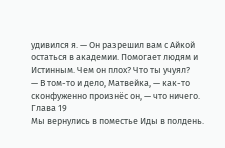удивился я. — Он разрешил вам с Айкой остаться в академии. Помогает людям и Истинным. Чем он плох? Что ты учуял?
— В том-то и дело, Матвейка, — как-то сконфуженно произнёс он, — что ничего.
Глава 19
Мы вернулись в поместье Иды в полдень.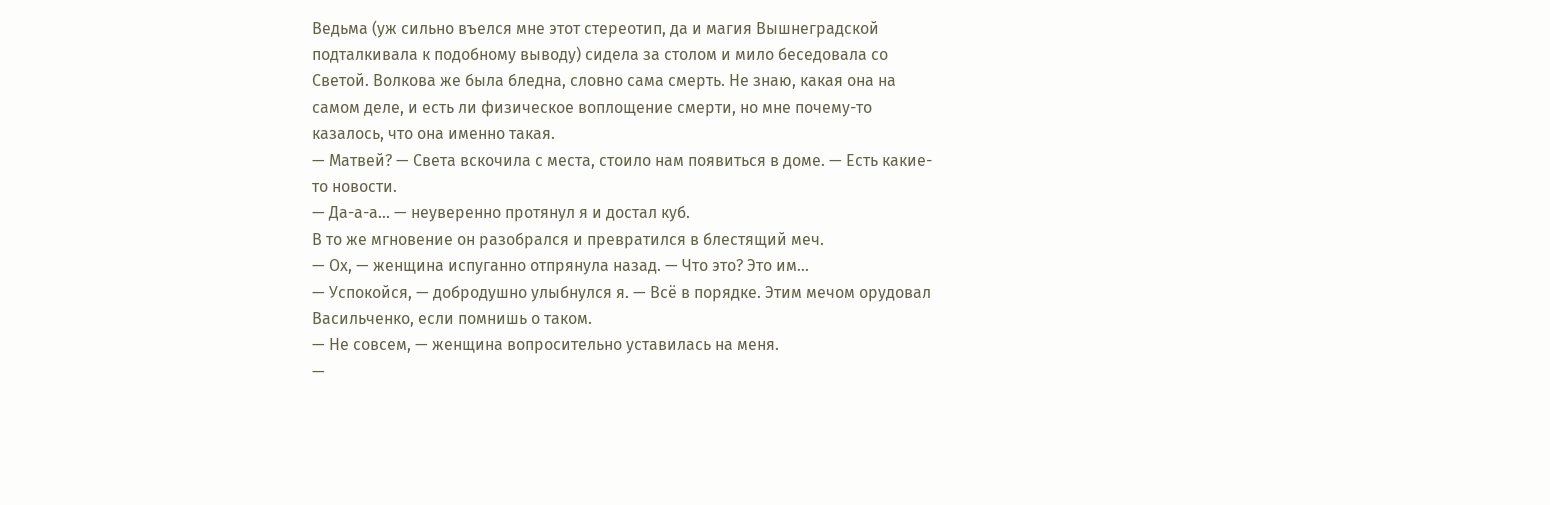Ведьма (уж сильно въелся мне этот стереотип, да и магия Вышнеградской подталкивала к подобному выводу) сидела за столом и мило беседовала со Светой. Волкова же была бледна, словно сама смерть. Не знаю, какая она на самом деле, и есть ли физическое воплощение смерти, но мне почему-то казалось, что она именно такая.
— Матвей? — Света вскочила с места, стоило нам появиться в доме. — Есть какие-то новости.
— Да-а-а... — неуверенно протянул я и достал куб.
В то же мгновение он разобрался и превратился в блестящий меч.
— Ох, — женщина испуганно отпрянула назад. — Что это? Это им...
— Успокойся, — добродушно улыбнулся я. — Всё в порядке. Этим мечом орудовал Васильченко, если помнишь о таком.
— Не совсем, — женщина вопросительно уставилась на меня.
—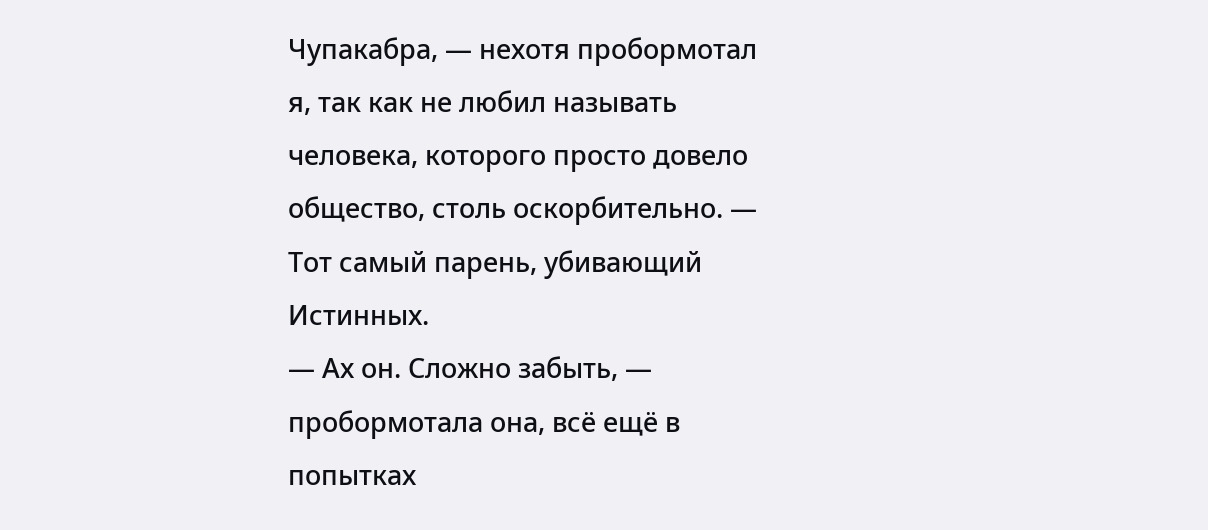Чупакабра, — нехотя пробормотал я, так как не любил называть человека, которого просто довело общество, столь оскорбительно. — Тот самый парень, убивающий Истинных.
— Ах он. Сложно забыть, — пробормотала она, всё ещё в попытках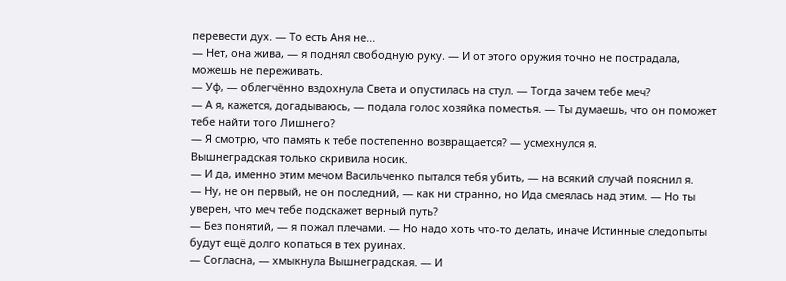перевести дух. — То есть Аня не...
— Нет, она жива, — я поднял свободную руку. — И от этого оружия точно не пострадала, можешь не переживать.
— Уф, — облегчённо вздохнула Света и опустилась на стул. — Тогда зачем тебе меч?
— А я, кажется, догадываюсь, — подала голос хозяйка поместья. — Ты думаешь, что он поможет тебе найти того Лишнего?
— Я смотрю, что память к тебе постепенно возвращается? — усмехнулся я.
Вышнеградская только скривила носик.
— И да, именно этим мечом Васильченко пытался тебя убить, — на всякий случай пояснил я.
— Ну, не он первый, не он последний, — как ни странно, но Ида смеялась над этим. — Но ты уверен, что меч тебе подскажет верный путь?
— Без понятий, — я пожал плечами. — Но надо хоть что-то делать, иначе Истинные следопыты будут ещё долго копаться в тех руинах.
— Согласна, — хмыкнула Вышнеградская. — И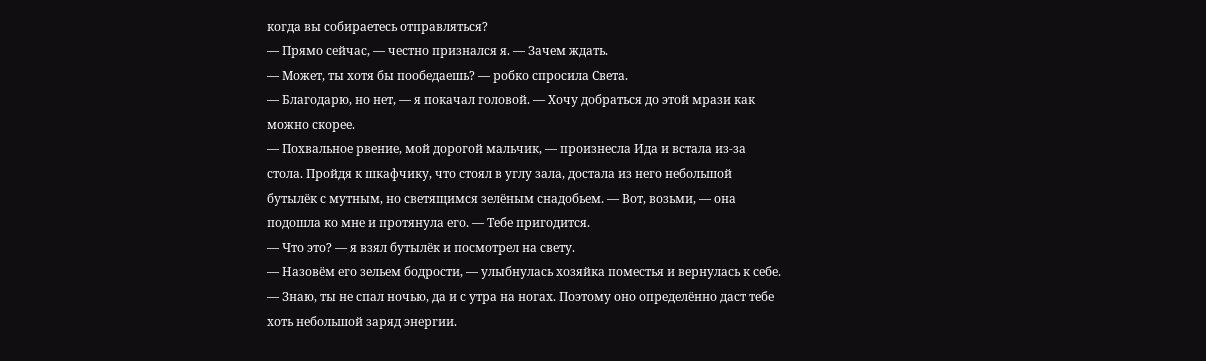когда вы собираетесь отправляться?
— Прямо сейчас, — честно признался я. — Зачем ждать.
— Может, ты хотя бы пообедаешь? — робко спросила Света.
— Благодарю, но нет, — я покачал головой. — Хочу добраться до этой мрази как можно скорее.
— Похвальное рвение, мой дорогой мальчик, — произнесла Ида и встала из-за стола. Пройдя к шкафчику, что стоял в углу зала, достала из него небольшой бутылёк с мутным, но светящимся зелёным снадобьем. — Вот, возьми, — она подошла ко мне и протянула его. — Тебе пригодится.
— Что это? — я взял бутылёк и посмотрел на свету.
— Назовём его зельем бодрости, — улыбнулась хозяйка поместья и вернулась к себе. — Знаю, ты не спал ночью, да и с утра на ногах. Поэтому оно определённо даст тебе хоть небольшой заряд энергии.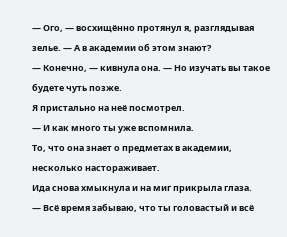— Ого, — восхищённо протянул я, разглядывая зелье. — А в академии об этом знают?
— Конечно, — кивнула она. — Но изучать вы такое будете чуть позже.
Я пристально на неё посмотрел.
— И как много ты уже вспомнила.
То, что она знает о предметах в академии, несколько настораживает.
Ида снова хмыкнула и на миг прикрыла глаза.
— Всё время забываю, что ты головастый и всё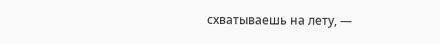схватываешь на лету, —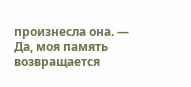произнесла она. — Да, моя память возвращается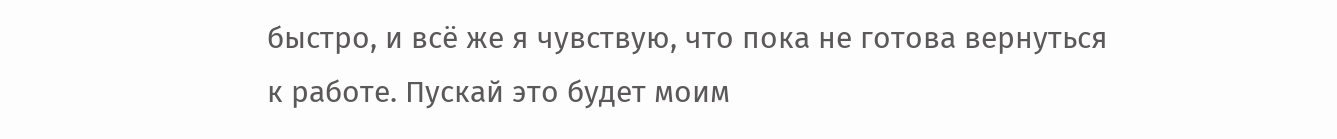быстро, и всё же я чувствую, что пока не готова вернуться к работе. Пускай это будет моим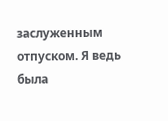заслуженным отпуском. Я ведь была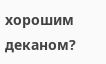хорошим деканом?